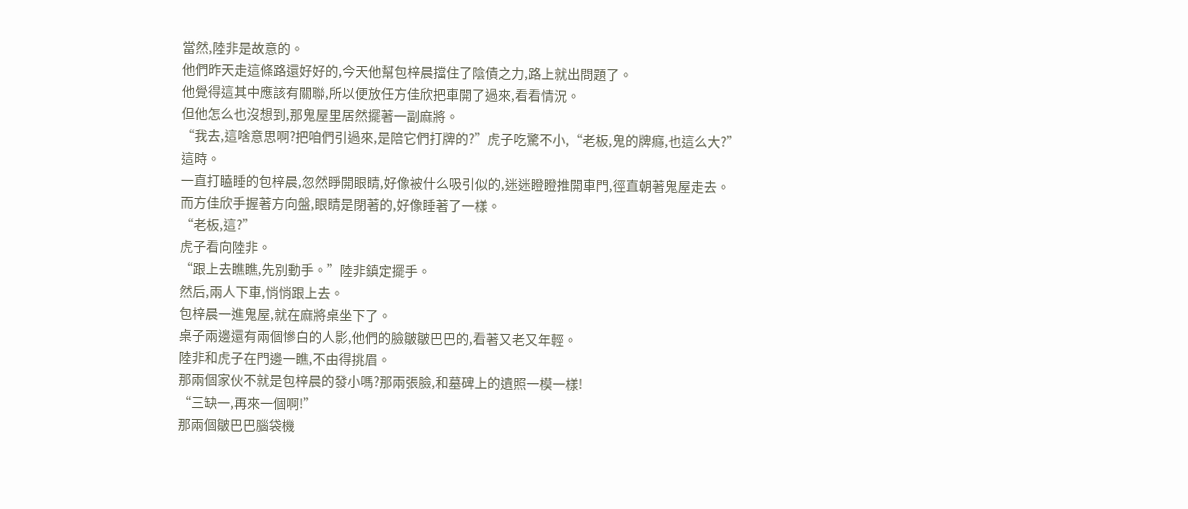當然,陸非是故意的。
他們昨天走這條路還好好的,今天他幫包梓晨擋住了陰債之力,路上就出問題了。
他覺得這其中應該有關聯,所以便放任方佳欣把車開了過來,看看情況。
但他怎么也沒想到,那鬼屋里居然擺著一副麻將。
“我去,這啥意思啊?把咱們引過來,是陪它們打牌的?”虎子吃驚不小,“老板,鬼的牌癮,也這么大?”
這時。
一直打瞌睡的包梓晨,忽然睜開眼睛,好像被什么吸引似的,迷迷瞪瞪推開車門,徑直朝著鬼屋走去。
而方佳欣手握著方向盤,眼睛是閉著的,好像睡著了一樣。
“老板,這?”
虎子看向陸非。
“跟上去瞧瞧,先別動手。”陸非鎮定擺手。
然后,兩人下車,悄悄跟上去。
包梓晨一進鬼屋,就在麻將桌坐下了。
桌子兩邊還有兩個慘白的人影,他們的臉皺皺巴巴的,看著又老又年輕。
陸非和虎子在門邊一瞧,不由得挑眉。
那兩個家伙不就是包梓晨的發小嗎?那兩張臉,和墓碑上的遺照一模一樣!
“三缺一,再來一個啊!”
那兩個皺巴巴腦袋機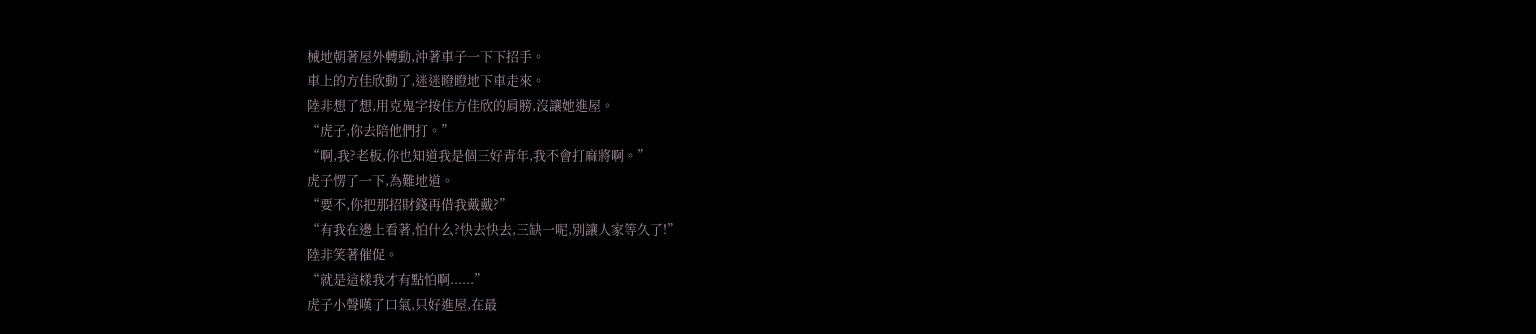械地朝著屋外轉動,沖著車子一下下招手。
車上的方佳欣動了,迷迷瞪瞪地下車走來。
陸非想了想,用克鬼字按住方佳欣的肩膀,沒讓她進屋。
“虎子,你去陪他們打。”
“啊,我?老板,你也知道我是個三好青年,我不會打麻將啊。”
虎子愣了一下,為難地道。
“要不,你把那招財錢再借我戴戴?”
“有我在邊上看著,怕什么?快去快去,三缺一呢,別讓人家等久了!”
陸非笑著催促。
“就是這樣我才有點怕啊......”
虎子小聲嘆了口氣,只好進屋,在最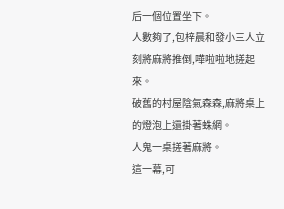后一個位置坐下。
人數夠了,包梓晨和發小三人立刻將麻將推倒,嘩啦啦地搓起來。
破舊的村屋陰氣森森,麻將桌上的燈泡上還掛著蛛網。
人鬼一桌搓著麻將。
這一幕,可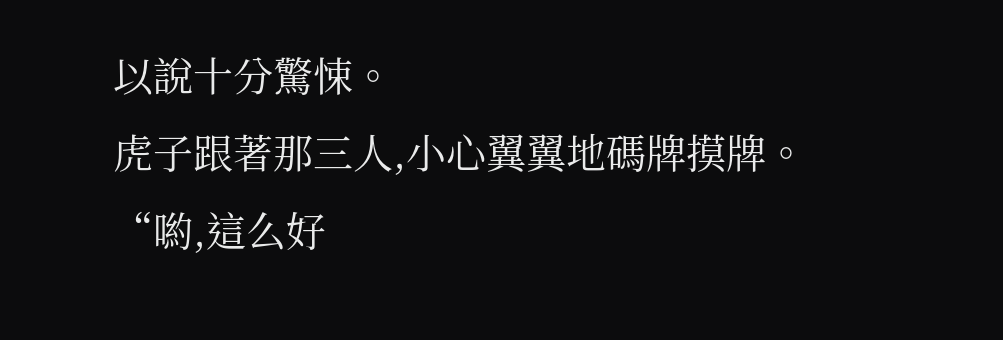以說十分驚悚。
虎子跟著那三人,小心翼翼地碼牌摸牌。
“喲,這么好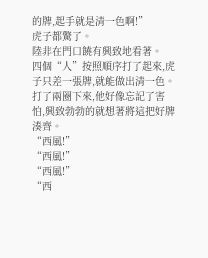的牌,起手就是清一色啊!”
虎子都驚了。
陸非在門口饒有興致地看著。
四個“人”按照順序打了起來,虎子只差一張牌,就能做出清一色。
打了兩圈下來,他好像忘記了害怕,興致勃勃的就想著將這把好牌湊齊。
“西風!”
“西風!”
“西風!”
“西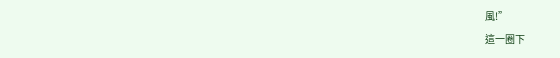風!”
這一圈下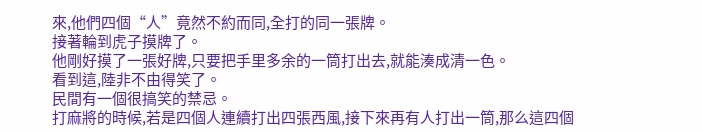來,他們四個“人”竟然不約而同,全打的同一張牌。
接著輪到虎子摸牌了。
他剛好摸了一張好牌,只要把手里多余的一筒打出去,就能湊成清一色。
看到這,陸非不由得笑了。
民間有一個很搞笑的禁忌。
打麻將的時候,若是四個人連續打出四張西風,接下來再有人打出一筒,那么這四個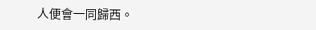人便會一同歸西。